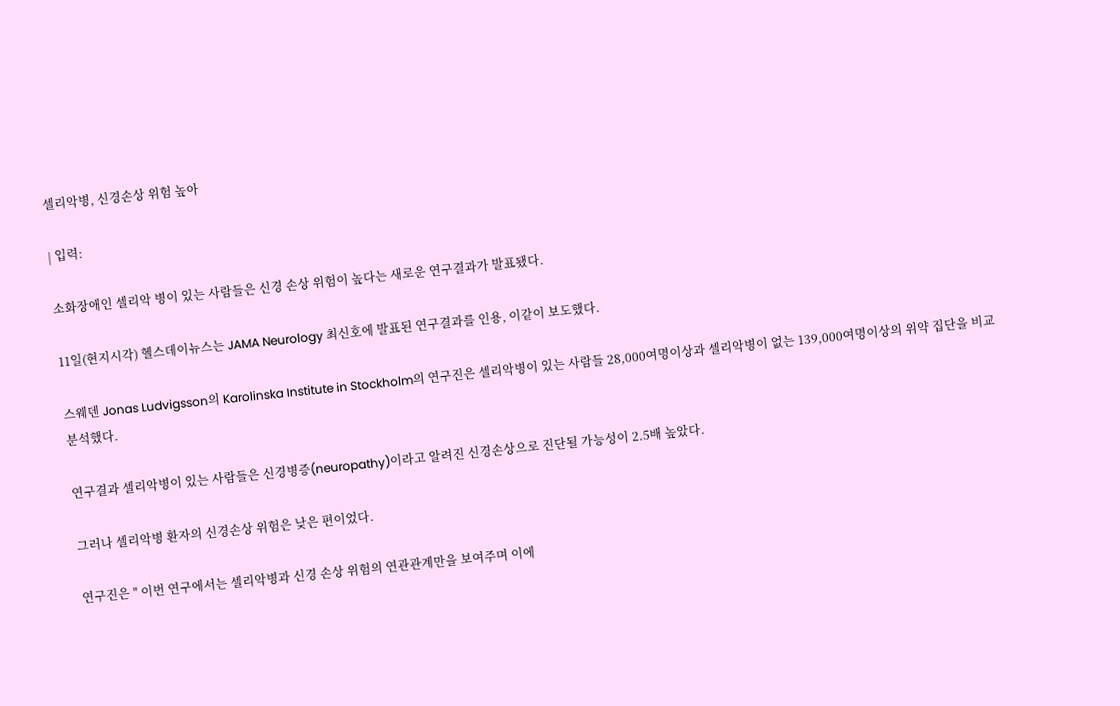셀리악병, 신경손상 위험 높아

| 입력:

소화장애인 셀리악 병이 있는 사람들은 신경 손상 위험이 높다는 새로운 연구결과가 발표됐다.

11일(현지시각) 헬스데이뉴스는 JAMA Neurology 최신호에 발표된 연구결과를 인용, 이같이 보도했다.

스웨덴 Jonas Ludvigsson의 Karolinska Institute in Stockholm의 연구진은 셀리악병이 있는 사람들 28,000여명이상과 셀리악병이 없는 139,000여명이상의 위약 집단을 비교분석했다.

연구결과 셀리악병이 있는 사람들은 신경병증(neuropathy)이라고 알려진 신경손상으로 진단될 가능성이 2.5배 높았다.

그러나 셀리악병 환자의 신경손상 위험은 낮은 편이었다.

연구진은 " 이번 연구에서는 셀리악병과 신경 손상 위험의 연관관계만을 보여주며 이에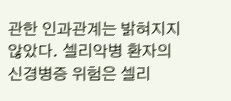관한 인과관계는 밝혀지지 않았다. 셀리악병 환자의 신경병증 위험은 셀리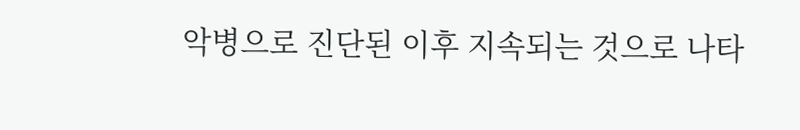악병으로 진단된 이후 지속되는 것으로 나타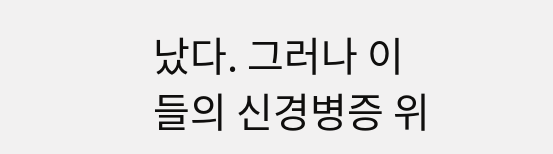났다. 그러나 이들의 신경병증 위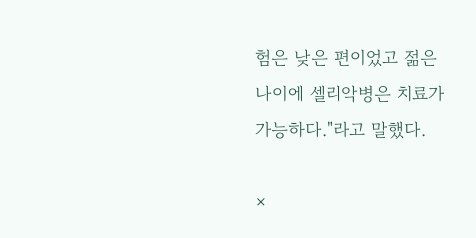험은 낮은 편이었고 젊은 나이에 셀리악병은 치료가 가능하다."라고 말했다.

×